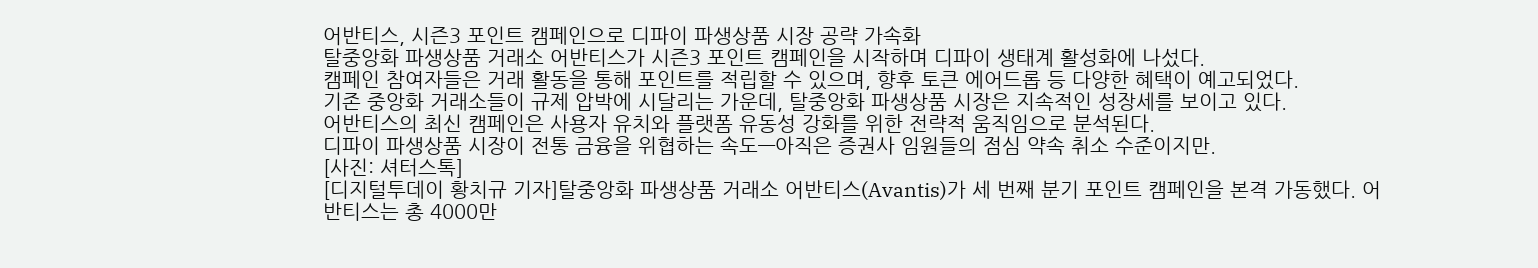어반티스, 시즌3 포인트 캠페인으로 디파이 파생상품 시장 공략 가속화
탈중앙화 파생상품 거래소 어반티스가 시즌3 포인트 캠페인을 시작하며 디파이 생태계 활성화에 나섰다.
캠페인 참여자들은 거래 활동을 통해 포인트를 적립할 수 있으며, 향후 토큰 에어드롭 등 다양한 혜택이 예고되었다.
기존 중앙화 거래소들이 규제 압박에 시달리는 가운데, 탈중앙화 파생상품 시장은 지속적인 성장세를 보이고 있다.
어반티스의 최신 캠페인은 사용자 유치와 플랫폼 유동성 강화를 위한 전략적 움직임으로 분석된다.
디파이 파생상품 시장이 전통 금융을 위협하는 속도—아직은 증권사 임원들의 점심 약속 취소 수준이지만.
[사진: 셔터스톡]
[디지털투데이 황치규 기자]탈중앙화 파생상품 거래소 어반티스(Avantis)가 세 번째 분기 포인트 캠페인을 본격 가동했다. 어반티스는 총 4000만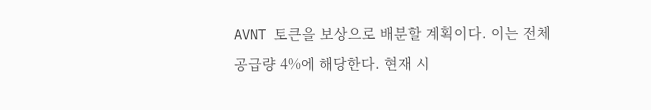AVNT 토큰을 보상으로 배분할 계획이다. 이는 전체 공급량 4%에 해당한다. 현재 시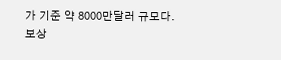가 기준 약 8000만달러 규모다.
보상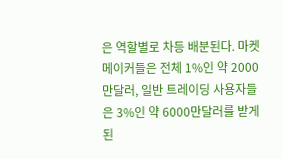은 역할별로 차등 배분된다. 마켓메이커들은 전체 1%인 약 2000만달러, 일반 트레이딩 사용자들은 3%인 약 6000만달러를 받게 된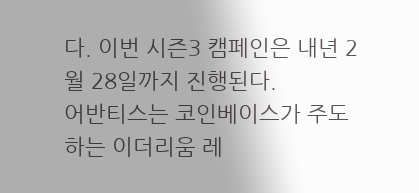다. 이번 시즌3 캠페인은 내년 2월 28일까지 진행된다.
어반티스는 코인베이스가 주도하는 이더리움 레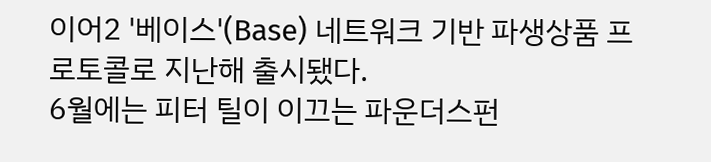이어2 '베이스'(Base) 네트워크 기반 파생상품 프로토콜로 지난해 출시됐다.
6월에는 피터 틸이 이끄는 파운더스펀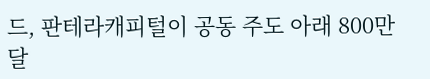드, 판테라캐피털이 공동 주도 아래 800만달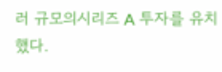러 규모의시리즈 A 투자를 유치했다.